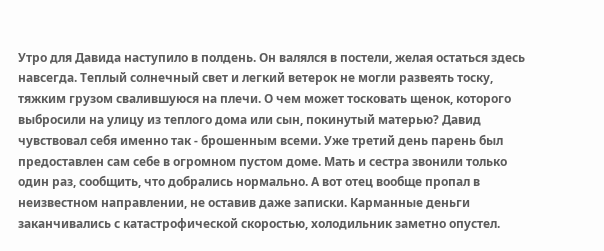Утро для Давида наступило в полдень. Он валялся в постели, желая остаться здесь навсегда. Теплый солнечный свет и легкий ветерок не могли развеять тоску, тяжким грузом свалившуюся на плечи. О чем может тосковать щенок, которого выбросили на улицу из теплого дома или сын, покинутый матерью? Давид чувствовал себя именно так - брошенным всеми. Уже третий день парень был предоставлен сам себе в огромном пустом доме. Мать и сестра звонили только один раз, сообщить, что добрались нормально. А вот отец вообще пропал в неизвестном направлении, не оставив даже записки. Карманные деньги заканчивались с катастрофической скоростью, холодильник заметно опустел.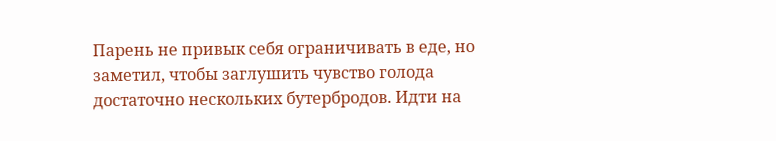Парень не привык себя ограничивать в еде, но заметил, чтобы заглушить чувство голода достаточно нескольких бутербродов. Идти на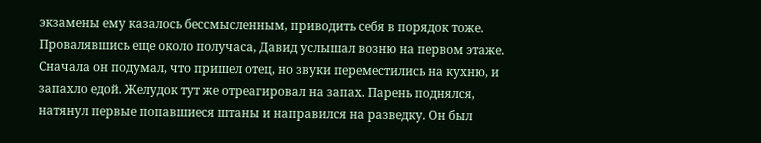экзамены ему казалось бессмысленным, приводить себя в порядок тоже.
Провалявшись еще около получаса, Давид услышал возню на первом этаже. Сначала он подумал, что пришел отец, но звуки переместились на кухню, и запахло едой. Желудок тут же отреагировал на запах. Парень поднялся, натянул первые попавшиеся штаны и направился на разведку. Он был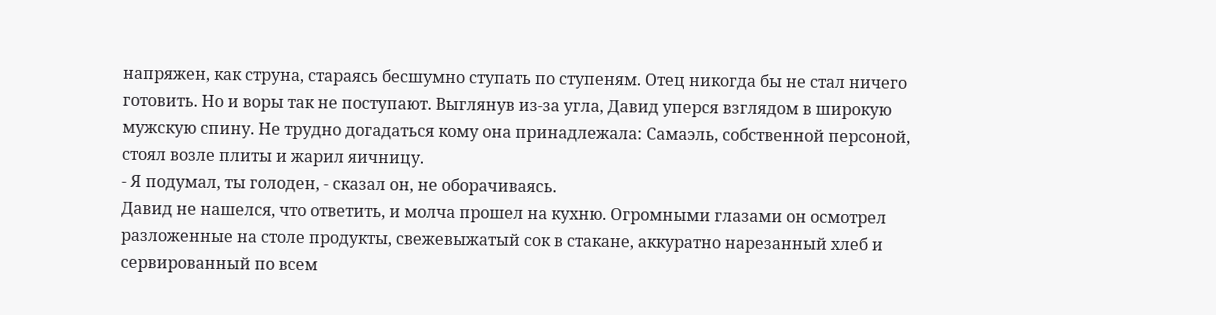напряжен, как струна, стараясь бесшумно ступать по ступеням. Отец никогда бы не стал ничего готовить. Но и воры так не поступают. Выглянув из-за угла, Давид уперся взглядом в широкую мужскую спину. Не трудно догадаться кому она принадлежала: Самаэль, собственной персоной, стоял возле плиты и жарил яичницу.
- Я подумал, ты голоден, - сказал он, не оборачиваясь.
Давид не нашелся, что ответить, и молча прошел на кухню. Огромными глазами он осмотрел разложенные на столе продукты, свежевыжатый сок в стакане, аккуратно нарезанный хлеб и сервированный по всем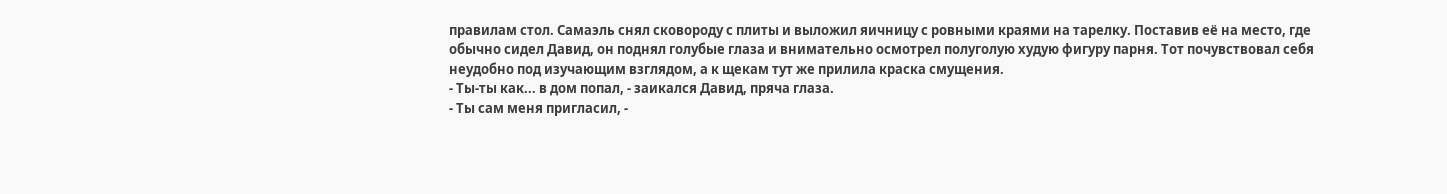правилам стол. Самаэль снял сковороду с плиты и выложил яичницу с ровными краями на тарелку. Поставив её на место, где обычно сидел Давид, он поднял голубые глаза и внимательно осмотрел полуголую худую фигуру парня. Тот почувствовал себя неудобно под изучающим взглядом, а к щекам тут же прилила краска смущения.
- Ты-ты как... в дом попал, - заикался Давид, пряча глаза.
- Ты сам меня пригласил, -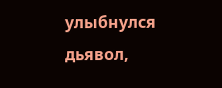улыбнулся дьявол,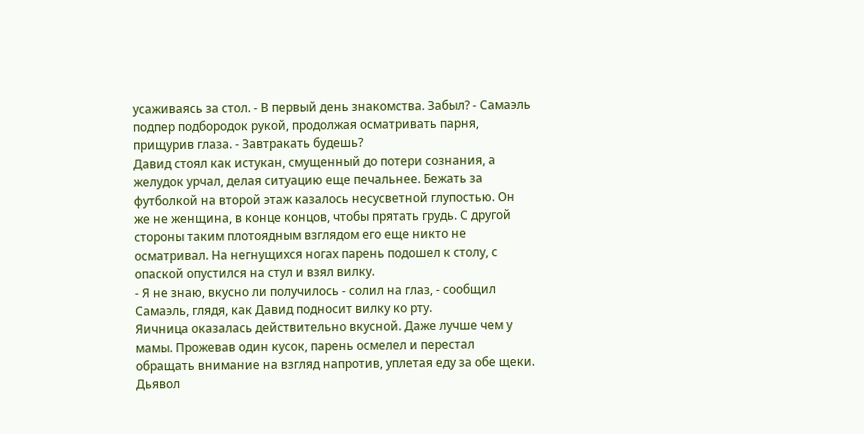усаживаясь за стол. - В первый день знакомства. Забыл? - Самаэль подпер подбородок рукой, продолжая осматривать парня, прищурив глаза. - Завтракать будешь?
Давид стоял как истукан, смущенный до потери сознания, а желудок урчал, делая ситуацию еще печальнее. Бежать за футболкой на второй этаж казалось несусветной глупостью. Он же не женщина, в конце концов, чтобы прятать грудь. С другой стороны таким плотоядным взглядом его еще никто не осматривал. На негнущихся ногах парень подошел к столу, с опаской опустился на стул и взял вилку.
- Я не знаю, вкусно ли получилось - солил на глаз, - сообщил Самаэль, глядя, как Давид подносит вилку ко рту.
Яичница оказалась действительно вкусной. Даже лучше чем у мамы. Прожевав один кусок, парень осмелел и перестал обращать внимание на взгляд напротив, уплетая еду за обе щеки. Дьявол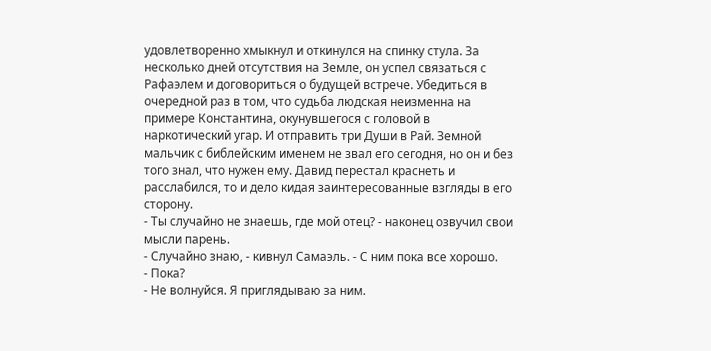удовлетворенно хмыкнул и откинулся на спинку стула. За несколько дней отсутствия на Земле, он успел связаться с Рафаэлем и договориться о будущей встрече. Убедиться в очередной раз в том, что судьба людская неизменна на примере Константина, окунувшегося с головой в наркотический угар. И отправить три Души в Рай. Земной мальчик с библейским именем не звал его сегодня, но он и без того знал, что нужен ему. Давид перестал краснеть и расслабился, то и дело кидая заинтересованные взгляды в его сторону.
- Ты случайно не знаешь, где мой отец? - наконец озвучил свои мысли парень.
- Случайно знаю, - кивнул Самаэль. - С ним пока все хорошо.
- Пока?
- Не волнуйся. Я приглядываю за ним.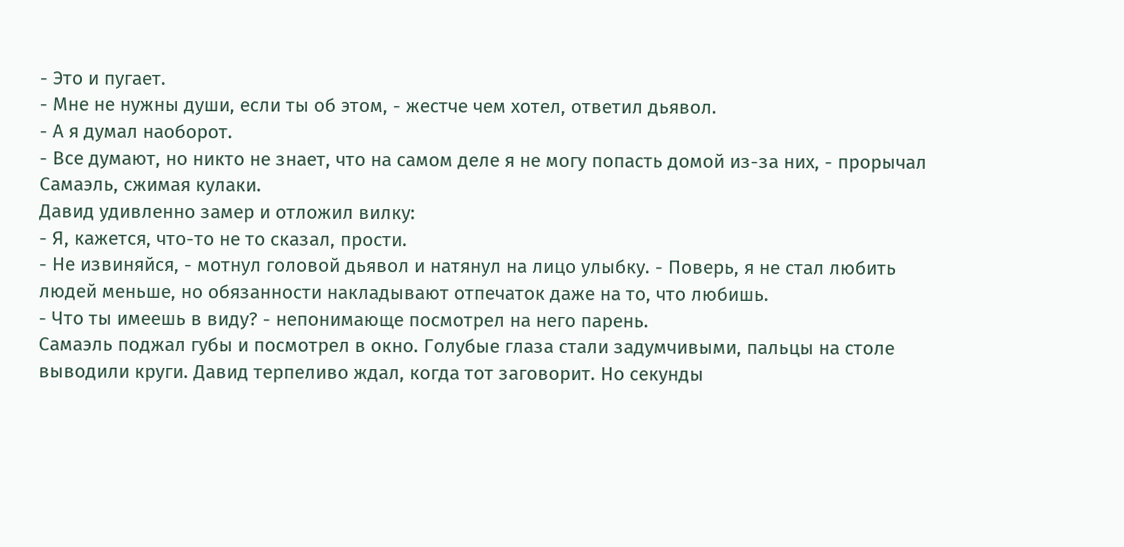- Это и пугает.
- Мне не нужны души, если ты об этом, - жестче чем хотел, ответил дьявол.
- А я думал наоборот.
- Все думают, но никто не знает, что на самом деле я не могу попасть домой из-за них, - прорычал Самаэль, сжимая кулаки.
Давид удивленно замер и отложил вилку:
- Я, кажется, что-то не то сказал, прости.
- Не извиняйся, - мотнул головой дьявол и натянул на лицо улыбку. - Поверь, я не стал любить людей меньше, но обязанности накладывают отпечаток даже на то, что любишь.
- Что ты имеешь в виду? - непонимающе посмотрел на него парень.
Самаэль поджал губы и посмотрел в окно. Голубые глаза стали задумчивыми, пальцы на столе выводили круги. Давид терпеливо ждал, когда тот заговорит. Но секунды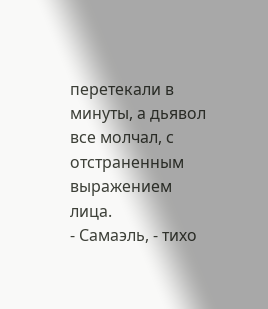перетекали в минуты, а дьявол все молчал, с отстраненным выражением лица.
- Самаэль, - тихо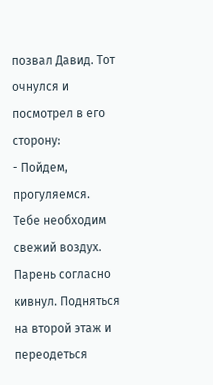позвал Давид. Тот очнулся и посмотрел в его сторону:
- Пойдем, прогуляемся. Тебе необходим свежий воздух.
Парень согласно кивнул. Подняться на второй этаж и переодеться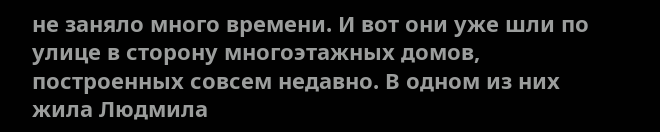не заняло много времени. И вот они уже шли по улице в сторону многоэтажных домов, построенных совсем недавно. В одном из них жила Людмила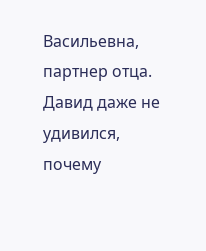Васильевна, партнер отца. Давид даже не удивился, почему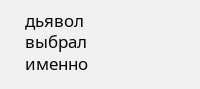дьявол выбрал именно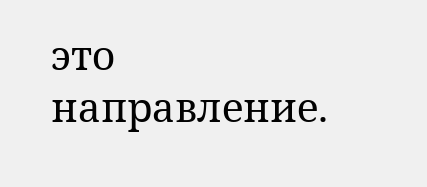это направление.